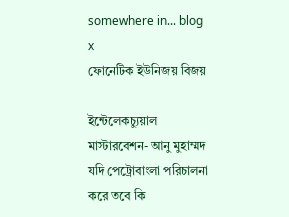somewhere in... blog
x
ফোনেটিক ইউনিজয় বিজয়

ইন্টেলেকচ্যুয়াল মাস্টারবেশন- আনু মুহাম্মদ যদি পেট্রোবাংলা পরিচালনা করে তবে কি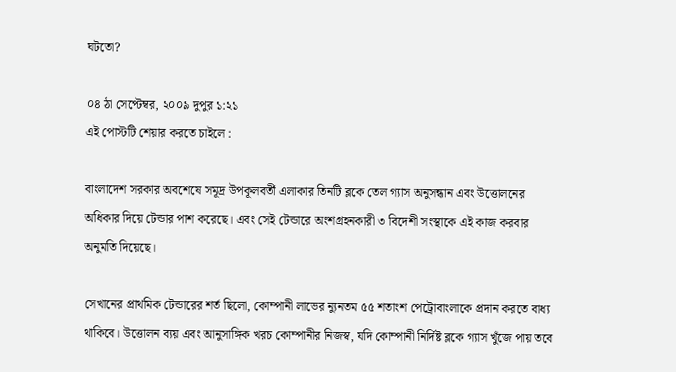ঘটতো?

০৪ ঠা সেপ্টেম্বর, ২০০৯ দুপুর ১:২১
এই পোস্টটি শেয়ার করতে চাইলে :

বাংলাদেশ সরকার অবশেষে সমূদ্র উপকূলবর্তী এলাকার তিনটি ব্লকে তেল গ্যাস অনুসন্ধান এবং উত্তোলনের অধিকার দিয়ে টেন্ডার পাশ করেছে। এবং সেই টেন্ডারে অংশগ্রহনকারী ৩ বিদেশী সংস্থাকে এই কাজ করবার অনুমতি দিয়েছে।

সেখানের প্রাথমিক টেন্ডারের শর্ত ছিলো, কোম্পানী লাভের ন্যুনতম ৫৫ শতাংশ পেট্রোবাংলাকে প্রদান করতে বাধ্য থাকিবে। উত্তোলন ব্যয় এবং আনুসাঙ্গিক খরচ কোম্পানীর নিজস্ব, যদি কোম্পানী নির্দিষ্ট ব্লকে গ্যাস খুঁজে পায় তবে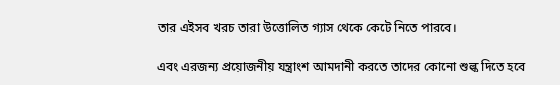তার এইসব খরচ তারা উত্তোলিত গ্যাস থেকে কেটে নিতে পারবে।

এবং এরজন্য প্রয়োজনীয় যন্ত্রাংশ আমদানী করতে তাদের কোনো শুল্ক দিতে হবে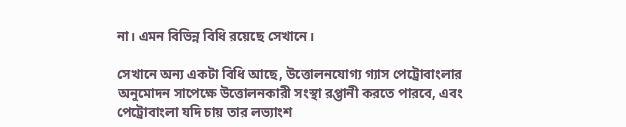না। এমন বিভিন্ন বিধি রয়েছে সেখানে।

সেখানে অন্য একটা বিধি আছে, উত্তোলনযোগ্য গ্যাস পেট্রোবাংলার অনুমোদন সাপেক্ষে উত্তোলনকারী সংস্থা রপ্তানী করতে পারবে, এবং পেট্রোবাংলা যদি চায় তার লভ্যাংশ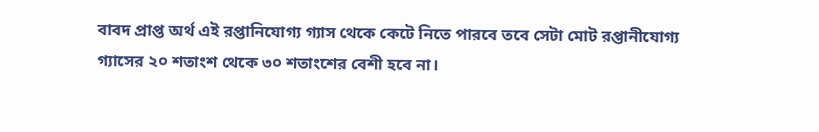বাবদ প্রাপ্ত অর্থ এই রপ্তানিযোগ্য গ্যাস থেকে কেটে নিতে পারবে তবে সেটা মোট রপ্তানীযোগ্য গ্যাসের ২০ শতাংশ থেকে ৩০ শতাংশের বেশী হবে না।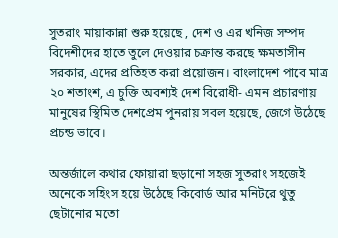সুতরাং মায়াকান্না শুরু হয়েছে , দেশ ও এর খনিজ সম্পদ বিদেশীদের হাতে তুলে দেওয়ার চক্রান্ত করছে ক্ষমতাসীন সরকার, এদের প্রতিহত করা প্রয়োজন। বাংলাদেশ পাবে মাত্র ২০ শতাংশ, এ চুক্তি অবশ্যই দেশ বিরোধী- এমন প্রচারণায় মানুষের স্থিমিত দেশপ্রেম পুনরায় সবল হয়েছে, জেগে উঠেছে প্রচন্ড ভাবে।

অন্তর্জালে কথার ফোয়ারা ছড়ানো সহজ সুতরাং সহজেই অনেকে সহিংস হয়ে উঠেছে কিবোর্ড আর মনিটরে থুতু ছেটানোর মতো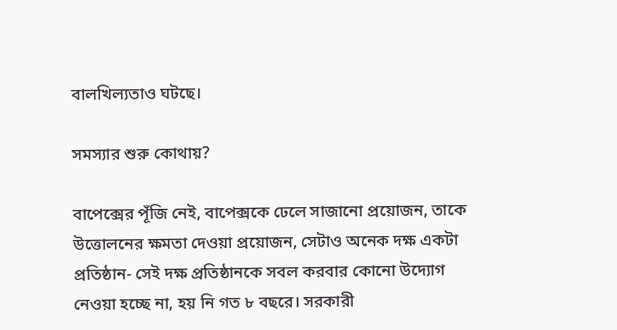বালখিল্যতাও ঘটছে।

সমস্যার শুরু কোথায়?

বাপেক্সের পূঁজি নেই, বাপেক্সকে ঢেলে সাজানো প্রয়োজন, তাকে উত্তোলনের ক্ষমতা দেওয়া প্রয়োজন, সেটাও অনেক দক্ষ একটা প্রতিষ্ঠান- সেই দক্ষ প্রতিষ্ঠানকে সবল করবার কোনো উদ্যোগ নেওয়া হচ্ছে না, হয় নি গত ৮ বছরে। সরকারী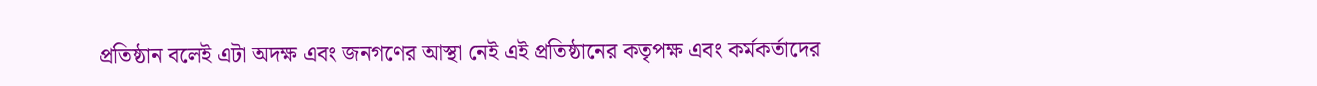প্রতিষ্ঠান বলেই এটা অদক্ষ এবং জনগণের আস্থা নেই এই প্রতিষ্ঠানের কতৃপক্ষ এবং কর্মকর্তাদের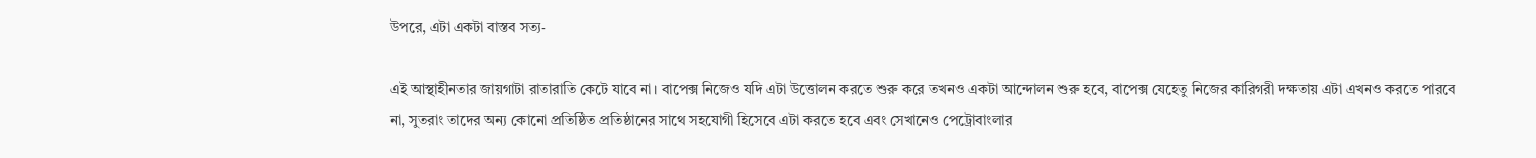উপরে, এটা একটা বাস্তব সত্য-

এই আস্থাহীনতার জায়গাটা রাতারাতি কেটে যাবে না। বাপেক্স নিজেও যদি এটা উত্তোলন করতে শুরু করে তখনও একটা আন্দোলন শুরু হবে, বাপেক্স যেহেতু নিজের কারিগরী দক্ষতায় এটা এখনও করতে পারবে না, সুতরাং তাদের অন্য কোনো প্রতিষ্ঠিত প্রতিষ্ঠানের সাথে সহযোগী হিসেবে এটা করতে হবে এবং সেখানেও পেট্রোবাংলার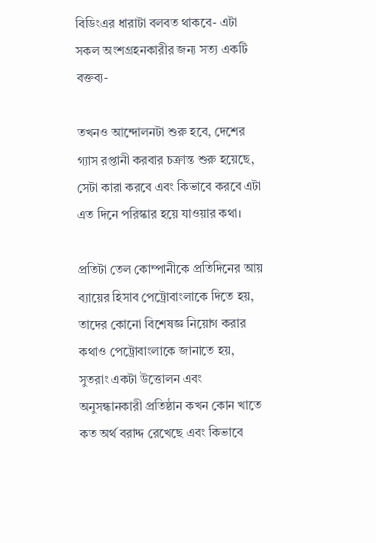বিডিংএর ধারাটা বলবত থাকবে- এটা সকল অংশগ্রহনকারীর জন্য সত্য একটি বক্তব্য-

তখনও আন্দোলনটা শুরু হবে, দেশের গ্যাস রপ্তানী করবার চক্রান্ত শুরু হয়েছে, সেটা কারা করবে এবং কিভাবে করবে এটা এত দিনে পরিস্কার হয়ে যাওয়ার কথা।

প্রতিটা তেল কোম্পানীকে প্রতিদিনের আয় ব্যায়ের হিসাব পেট্রোবাংলাকে দিতে হয়, তাদের কোনো বিশেষজ্ঞ নিয়োগ করার কথাও পেট্রোবাংলাকে জানাতে হয়, সুতরাং একটা উত্তোলন এবং অনুসন্ধানকারী প্রতিষ্ঠান কখন কোন খাতে কত অর্থ বরাদ্দ রেখেছে এবং কিভাবে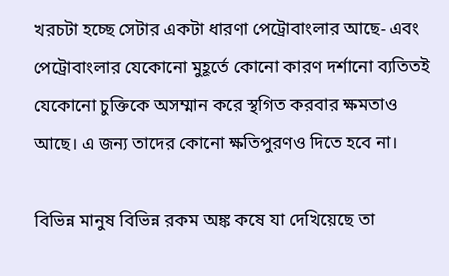খরচটা হচ্ছে সেটার একটা ধারণা পেট্রোবাংলার আছে- এবং পেট্রোবাংলার যেকোনো মুহূর্তে কোনো কারণ দর্শানো ব্যতিতই যেকোনো চুক্তিকে অসম্মান করে স্থগিত করবার ক্ষমতাও আছে। এ জন্য তাদের কোনো ক্ষতিপুরণও দিতে হবে না।

বিভিন্ন মানুষ বিভিন্ন রকম অঙ্ক কষে যা দেখিয়েছে তা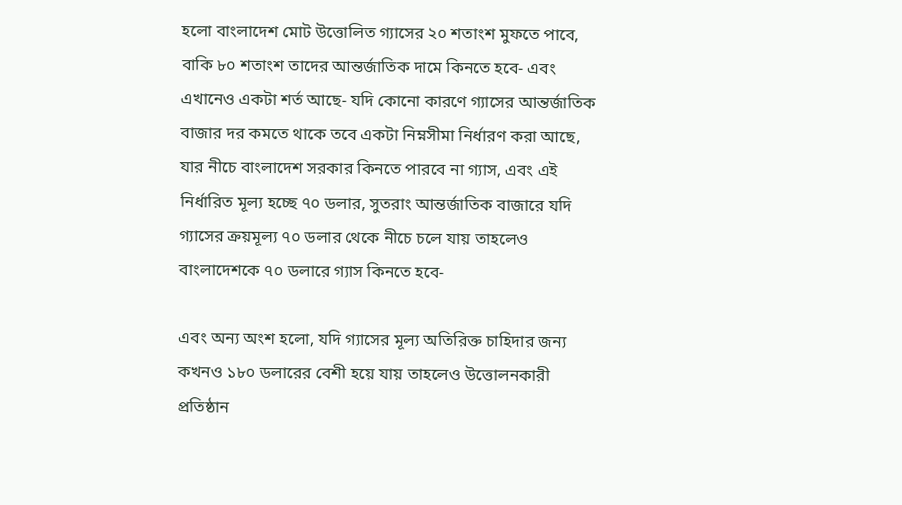হলো বাংলাদেশ মোট উত্তোলিত গ্যাসের ২০ শতাংশ মুফতে পাবে, বাকি ৮০ শতাংশ তাদের আন্তর্জাতিক দামে কিনতে হবে- এবং এখানেও একটা শর্ত আছে- যদি কোনো কারণে গ্যাসের আন্তর্জাতিক বাজার দর কমতে থাকে তবে একটা নিম্নসীমা নির্ধারণ করা আছে, যার নীচে বাংলাদেশ সরকার কিনতে পারবে না গ্যাস, এবং এই নির্ধারিত মূল্য হচ্ছে ৭০ ডলার, সুতরাং আন্তর্জাতিক বাজারে যদি গ্যাসের ক্রয়মূল্য ৭০ ডলার থেকে নীচে চলে যায় তাহলেও বাংলাদেশকে ৭০ ডলারে গ্যাস কিনতে হবে-

এবং অন্য অংশ হলো, যদি গ্যাসের মূল্য অতিরিক্ত চাহিদার জন্য কখনও ১৮০ ডলারের বেশী হয়ে যায় তাহলেও উত্তোলনকারী প্রতিষ্ঠান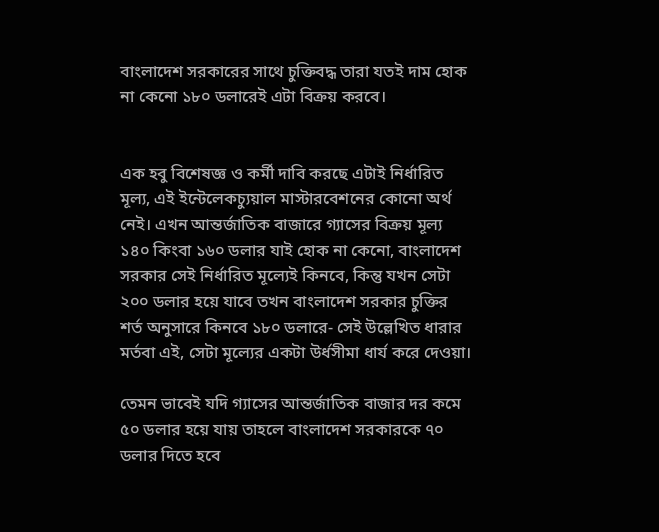বাংলাদেশ সরকারের সাথে চুক্তিবদ্ধ তারা যতই দাম হোক না কেনো ১৮০ ডলারেই এটা বিক্রয় করবে।


এক হবু বিশেষজ্ঞ ও কর্মী দাবি করছে এটাই নির্ধারিত মূল্য, এই ইন্টেলেকচ্যুয়াল মাস্টারবেশনের কোনো অর্থ নেই। এখন আন্তর্জাতিক বাজারে গ্যাসের বিক্রয় মূল্য ১৪০ কিংবা ১৬০ ডলার যাই হোক না কেনো, বাংলাদেশ সরকার সেই নির্ধারিত মূল্যেই কিনবে, কিন্তু যখন সেটা ২০০ ডলার হয়ে যাবে তখন বাংলাদেশ সরকার চুক্তির শর্ত অনুসারে কিনবে ১৮০ ডলারে- সেই উল্লেখিত ধারার মর্তবা এই, সেটা মূল্যের একটা উর্ধসীমা ধার্য করে দেওয়া।

তেমন ভাবেই যদি গ্যাসের আন্তর্জাতিক বাজার দর কমে ৫০ ডলার হয়ে যায় তাহলে বাংলাদেশ সরকারকে ৭০ ডলার দিতে হবে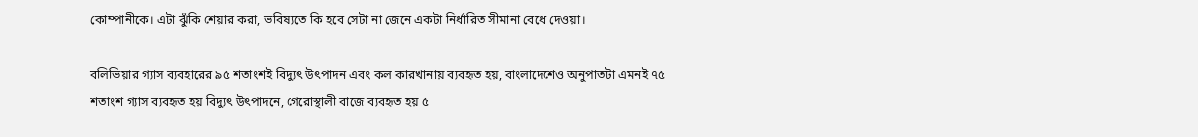কোম্পানীকে। এটা ঝুঁকি শেয়ার করা, ভবিষ্যতে কি হবে সেটা না জেনে একটা নির্ধারিত সীমানা বেধে দেওয়া।

বলিভিয়ার গ্যাস ব্যবহারের ৯৫ শতাংশই বিদ্যুৎ উৎপাদন এবং কল কারখানায় ব্যবহৃত হয়, বাংলাদেশেও অনুপাতটা এমনই ৭৫ শতাংশ গ্যাস ব্যবহৃত হয় বিদ্যুৎ উৎপাদনে, গেরোস্থালী বাজে ব্যবহৃত হয় ৫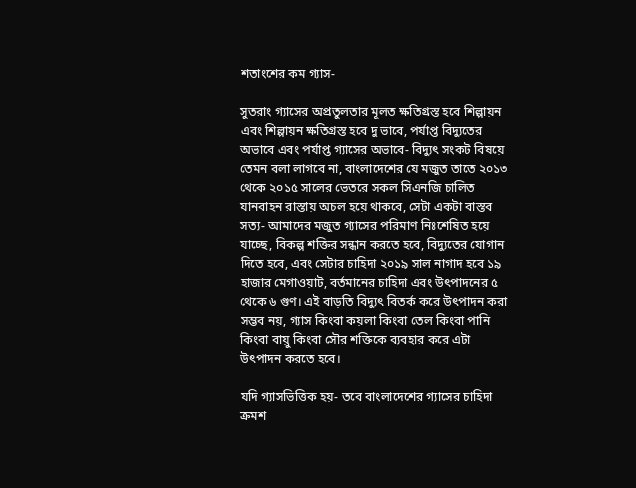শতাংশের কম গ্যাস-

সুতরাং গ্যাসের অপ্রতুলতার মূলত ক্ষতিগ্রস্ত হবে শিল্পায়ন এবং শিল্পায়ন ক্ষতিগ্রস্ত হবে দু ভাবে, পর্যাপ্ত বিদ্যুতের অভাবে এবং পর্যাপ্ত গ্যাসের অভাবে- বিদ্যুৎ সংকট বিষয়ে তেমন বলা লাগবে না, বাংলাদেশের যে মজুত তাতে ২০১৩ থেকে ২০১৫ সালের ভেতরে সকল সিএনজি চালিত যানবাহন রাস্তায় অচল হয়ে থাকবে, সেটা একটা বাস্তব সত্য- আমাদের মজুত গ্যাসের পরিমাণ নিঃশেষিত হয়ে যাচ্ছে, বিকল্প শক্তির সন্ধান করতে হবে, বিদ্যুতের যোগান দিতে হবে, এবং সেটার চাহিদা ২০১৯ সাল নাগাদ হবে ১৯ হাজার মেগাওয়াট, বর্তমানের চাহিদা এবং উৎপাদনের ৫ থেকে ৬ গুণ। এই বাড়তি বিদ্যুৎ বিতর্ক করে উৎপাদন করা সম্ভব নয়, গ্যাস কিংবা কয়লা কিংবা তেল কিংবা পানি কিংবা বায়ু কিংবা সৌর শক্তিকে ব্যবহার করে এটা উৎপাদন করতে হবে।

যদি গ্যাসভিত্তিক হয়- তবে বাংলাদেশের গ্যাসের চাহিদা ক্রমশ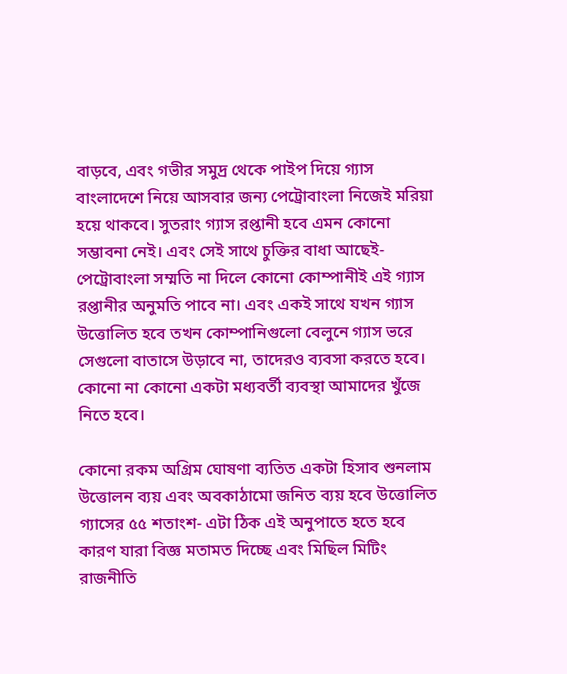বাড়বে, এবং গভীর সমুদ্র থেকে পাইপ দিয়ে গ্যাস বাংলাদেশে নিয়ে আসবার জন্য পেট্রোবাংলা নিজেই মরিয়া হয়ে থাকবে। সুতরাং গ্যাস রপ্তানী হবে এমন কোনো সম্ভাবনা নেই। এবং সেই সাথে চুক্তির বাধা আছেই- পেট্রোবাংলা সম্মতি না দিলে কোনো কোম্পানীই এই গ্যাস রপ্তানীর অনুমতি পাবে না। এবং একই সাথে যখন গ্যাস উত্তোলিত হবে তখন কোম্পানিগুলো বেলুনে গ্যাস ভরে সেগুলো বাতাসে উড়াবে না, তাদেরও ব্যবসা করতে হবে। কোনো না কোনো একটা মধ্যবর্তী ব্যবস্থা আমাদের খুঁজে নিতে হবে।

কোনো রকম অগ্রিম ঘোষণা ব্যতিত একটা হিসাব শুনলাম উত্তোলন ব্যয় এবং অবকাঠামো জনিত ব্যয় হবে উত্তোলিত গ্যাসের ৫৫ শতাংশ- এটা ঠিক এই অনুপাতে হতে হবে কারণ যারা বিজ্ঞ মতামত দিচ্ছে এবং মিছিল মিটিং রাজনীতি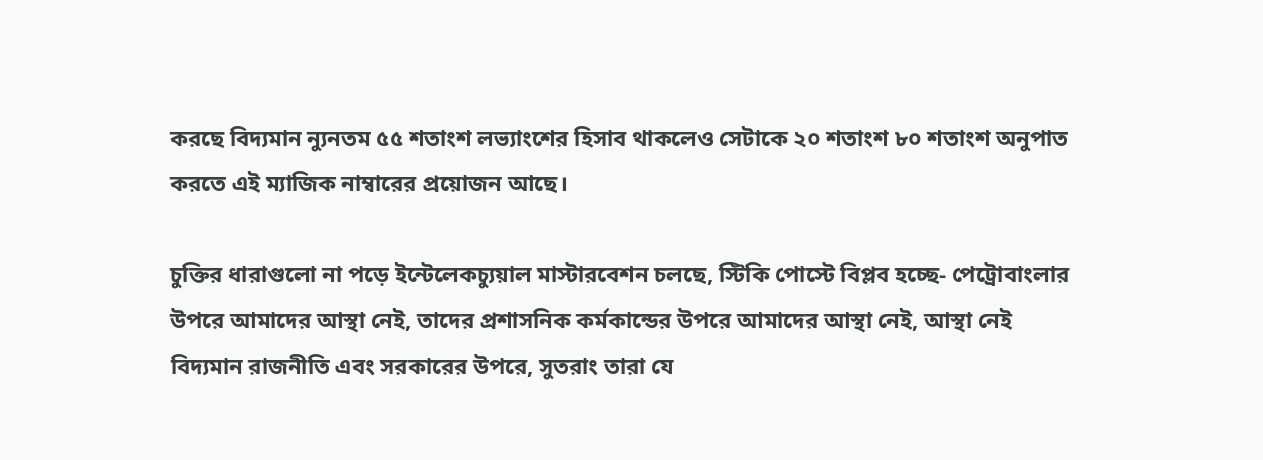করছে বিদ্যমান ন্যুনতম ৫৫ শতাংশ লভ্যাংশের হিসাব থাকলেও সেটাকে ২০ শতাংশ ৮০ শতাংশ অনুপাত করতে এই ম্যাজিক নাম্বারের প্রয়োজন আছে।

চুক্তির ধারাগুলো না পড়ে ইন্টেলেকচ্যুয়াল মাস্টারবেশন চলছে, স্টিকি পোস্টে বিপ্লব হচ্ছে- পেট্রোবাংলার উপরে আমাদের আস্থা নেই, তাদের প্রশাসনিক কর্মকান্ডের উপরে আমাদের আস্থা নেই, আস্থা নেই বিদ্যমান রাজনীতি এবং সরকারের উপরে, সুতরাং তারা যে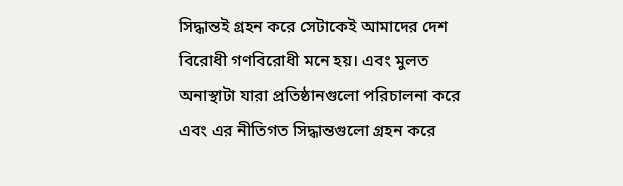সিদ্ধান্তই গ্রহন করে সেটাকেই আমাদের দেশ বিরোধী গণবিরোধী মনে হয়। এবং মুলত অনাস্থাটা যারা প্রতিষ্ঠানগুলো পরিচালনা করে এবং এর নীতিগত সিদ্ধান্তগুলো গ্রহন করে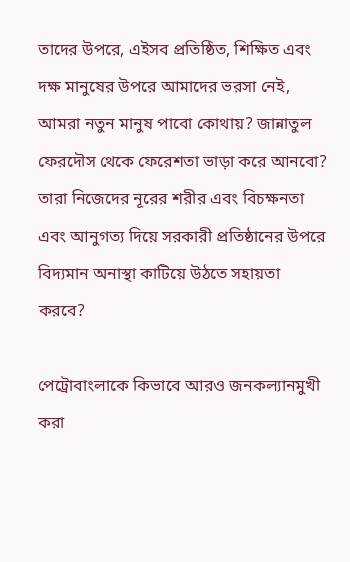তাদের উপরে, এইসব প্রতিষ্ঠিত, শিক্ষিত এবং দক্ষ মানুষের উপরে আমাদের ভরসা নেই, আমরা নতুন মানুষ পাবো কোথায়? জান্নাতুল ফেরদৌস থেকে ফেরেশতা ভাড়া করে আনবো? তারা নিজেদের নূরের শরীর এবং বিচক্ষনতা এবং আনুগত্য দিয়ে সরকারী প্রতিষ্ঠানের উপরে বিদ্যমান অনাস্থা কাটিয়ে উঠতে সহায়তা করবে?

পেট্রোবাংলাকে কিভাবে আরও জনকল্যানমুখী করা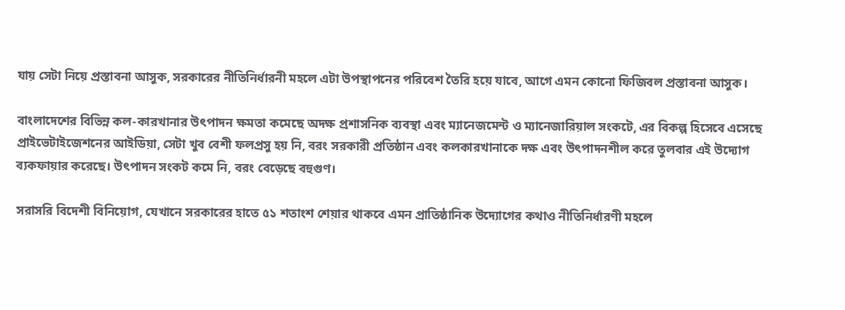যায় সেটা নিয়ে প্রস্তাবনা আসুক, সরকারের নীতিনির্ধারনী মহলে এটা উপস্থাপনের পরিবেশ তৈরি হয়ে যাবে, আগে এমন কোনো ফিজিবল প্রস্তাবনা আসুক।

বাংলাদেশের বিভিন্ন কল-কারখানার উৎপাদন ক্ষমতা কমেছে অদক্ষ প্রশাসনিক ব্যবস্থা এবং ম্যানেজমেন্ট ও ম্যানেজারিয়াল সংকটে, এর বিকল্প হিসেবে এসেছে প্রাইভেটাইজেশনের আইডিয়া, সেটা খুব বেশী ফলপ্রসু হয় নি, বরং সরকারী প্রতিষ্ঠান এবং কলকারখানাকে দক্ষ এবং উৎপাদনশীল করে তুলবার এই উদ্যোগ ব্যকফায়ার করেছে। উৎপাদন সংকট কমে নি, বরং বেড়েছে বহুগুণ।

সরাসরি বিদেশী বিনিয়োগ, যেখানে সরকারের হাতে ৫১ শতাংশ শেয়ার থাকবে এমন প্রাতিষ্ঠানিক উদ্যোগের কথাও নীতিনির্ধারণী মহলে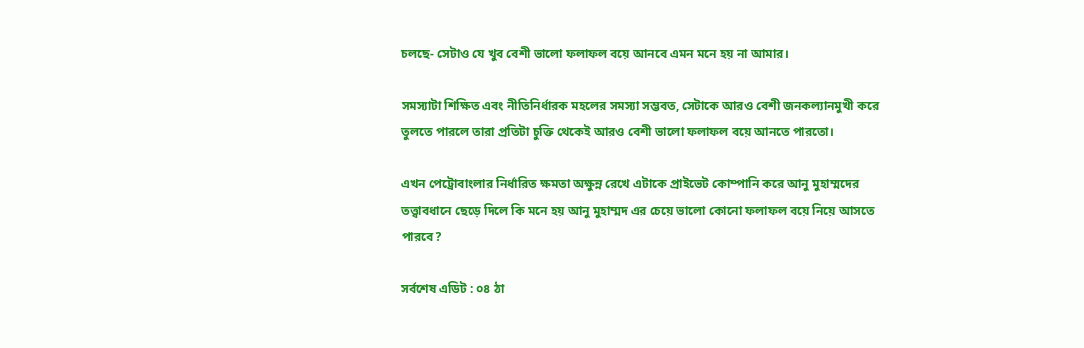চলছে- সেটাও যে খুব বেশী ভালো ফলাফল বয়ে আনবে এমন মনে হয় না আমার।

সমস্যাটা শিক্ষিত এবং নীতিনির্ধারক মহলের সমস্যা সম্ভবত, সেটাকে আরও বেশী জনকল্যানমুখী করে তুলতে পারলে তারা প্রতিটা চুক্তি থেকেই আরও বেশী ভালো ফলাফল বয়ে আনতে পারতো।

এখন পেট্রোবাংলার নির্ধারিত ক্ষমতা অক্ষুন্ন রেখে এটাকে প্রাইভেট কোম্পানি করে আনু মুহাম্মদের তত্ত্বাবধানে ছেড়ে দিলে কি মনে হয় আনু মুহাম্মদ এর চেয়ে ভালো কোনো ফলাফল বয়ে নিয়ে আসতে পারবে?

সর্বশেষ এডিট : ০৪ ঠা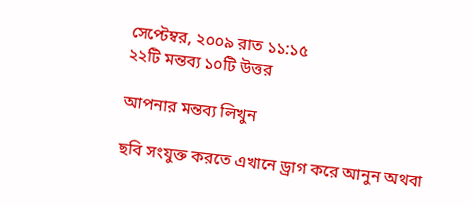সেপ্টেম্বর, ২০০৯ রাত ১১:১৫
২২টি মন্তব্য ১০টি উত্তর

আপনার মন্তব্য লিখুন

ছবি সংযুক্ত করতে এখানে ড্রাগ করে আনুন অথবা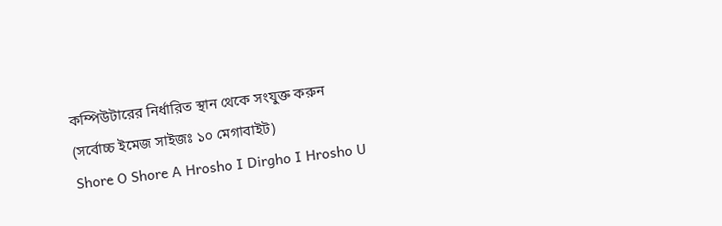কম্পিউটারের নির্ধারিত স্থান থেকে সংযুক্ত করুন (সর্বোচ্চ ইমেজ সাইজঃ ১০ মেগাবাইট)
Shore O Shore A Hrosho I Dirgho I Hrosho U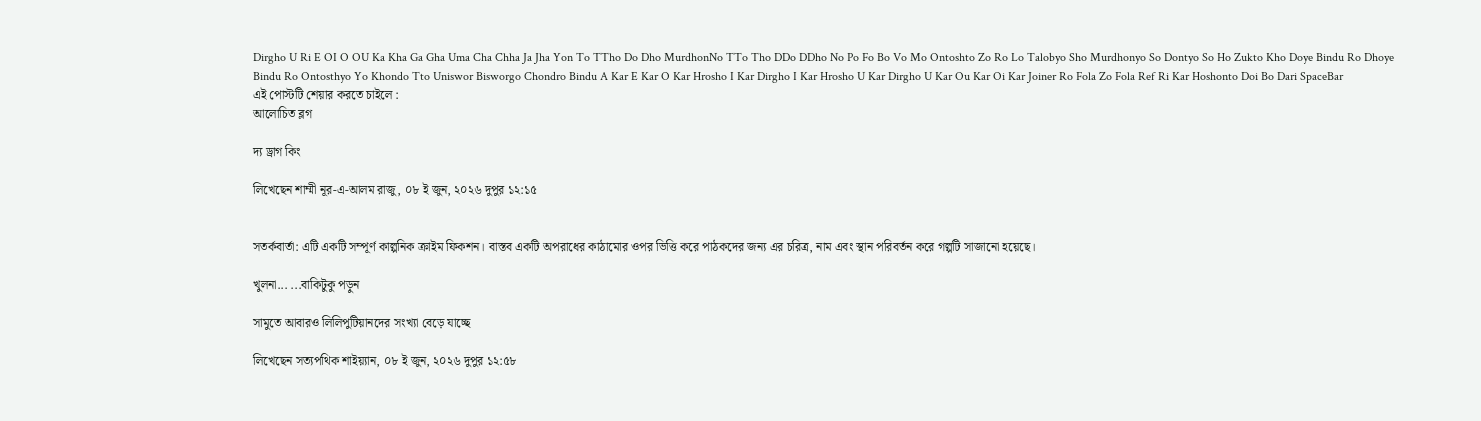Dirgho U Ri E OI O OU Ka Kha Ga Gha Uma Cha Chha Ja Jha Yon To TTho Do Dho MurdhonNo TTo Tho DDo DDho No Po Fo Bo Vo Mo Ontoshto Zo Ro Lo Talobyo Sho Murdhonyo So Dontyo So Ho Zukto Kho Doye Bindu Ro Dhoye Bindu Ro Ontosthyo Yo Khondo Tto Uniswor Bisworgo Chondro Bindu A Kar E Kar O Kar Hrosho I Kar Dirgho I Kar Hrosho U Kar Dirgho U Kar Ou Kar Oi Kar Joiner Ro Fola Zo Fola Ref Ri Kar Hoshonto Doi Bo Dari SpaceBar
এই পোস্টটি শেয়ার করতে চাইলে :
আলোচিত ব্লগ

দ্য ড্রাগ কিং

লিখেছেন শাম্মী নূর-এ-আলম রাজু, ০৮ ই জুন, ২০২৬ দুপুর ১২:১৫


সতর্কবার্তা: এটি একটি সম্পূর্ণ কাল্পনিক ক্রাইম ফিকশন। বাস্তব একটি অপরাধের কাঠামোর ওপর ভিত্তি করে পাঠকদের জন্য এর চরিত্র, নাম এবং স্থান পরিবর্তন করে গল্পটি সাজানো হয়েছে।

খুলনা... ...বাকিটুকু পড়ুন

সামুতে আবারও লিলিপুটিয়ানদের সংখ্যা বেড়ে যাচ্ছে

লিখেছেন সত্যপথিক শাইয়্যান, ০৮ ই জুন, ২০২৬ দুপুর ১২:৫৮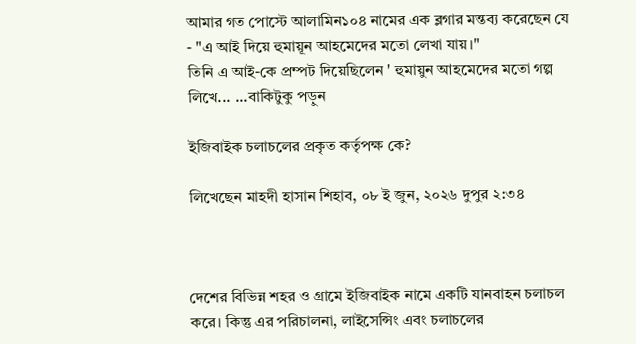আমার গত পোস্টে আলামিন১০৪ নামের এক ব্লগার মন্তব্য করেছেন যে - "এ আই দিয়ে হুমায়ূন আহমেদের মতো লেখা যায়।"
তিনি এ আই-কে প্রম্পট দিয়েছিলেন ' হুমায়ুন আহমেদের মতো গল্প লিখে... ...বাকিটুকু পড়ুন

ইজিবাইক চলাচলের প্রকৃত কর্তৃপক্ষ কে?

লিখেছেন মাহদী হাসান শিহাব, ০৮ ই জুন, ২০২৬ দুপুর ২:৩৪



দেশের বিভিন্ন শহর ও গ্রামে ইজিবাইক নামে একটি যানবাহন চলাচল করে। কিন্তু এর পরিচালনা, লাইসেন্সিং এবং চলাচলের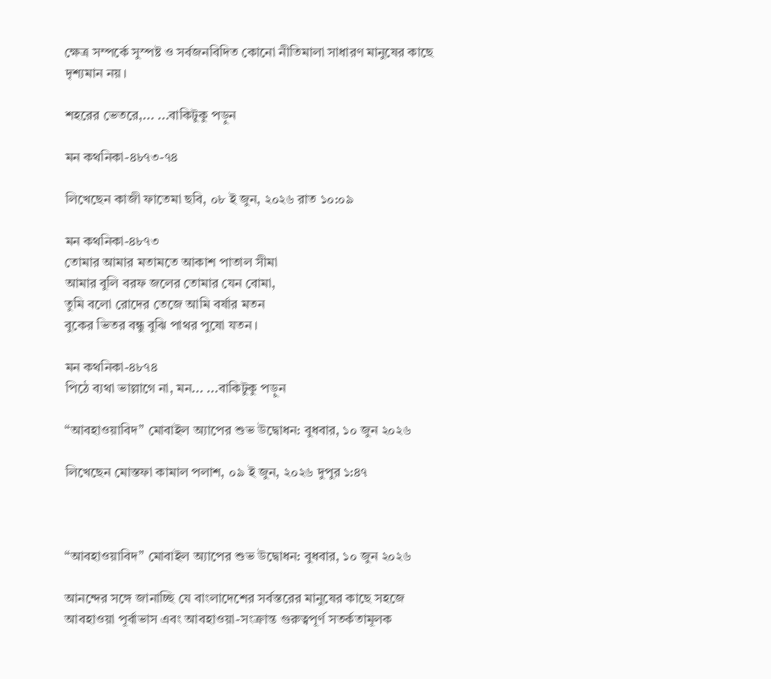ক্ষেত্র সম্পর্কে সুস্পষ্ট ও সর্বজনবিদিত কোনো নীতিমালা সাধারণ মানুষের কাছে দৃশ্যমান নয়।

শহরের ভেতরে,... ...বাকিটুকু পড়ুন

মন কথনিকা-৪৮৭৩-৭৪

লিখেছেন কাজী ফাতেমা ছবি, ০৮ ই জুন, ২০২৬ রাত ১০:০৯

মন কথনিকা-৪৮৭৩
তোমার আমার মতামতে আকাশ পাতাল সীমা
আমার বুলি বরফ জলের তোমার যেন বোমা,
তুমি বলো রোদের তেজে আমি বর্ষার মতন
বুকের ভিতর বন্ধু বুঝি পাথর পুষো যতন।

মন কথনিকা-৪৮৭৪
পিঠে ব্যথা ভাল্লাগে না, মন... ...বাকিটুকু পড়ুন

“আবহাওয়াবিদ” মোবাইল অ্যাপের শুভ উদ্বোধন: বুধবার, ১০ জুন ২০২৬

লিখেছেন মোস্তফা কামাল পলাশ, ০৯ ই জুন, ২০২৬ দুপুর ১:৪৭



“আবহাওয়াবিদ” মোবাইল অ্যাপের শুভ উদ্বোধন: বুধবার, ১০ জুন ২০২৬

আনন্দের সঙ্গে জানাচ্ছি যে বাংলাদেশের সর্বস্তরের মানুষের কাছে সহজে আবহাওয়া পূর্বাভাস এবং আবহাওয়া-সংক্রান্ত গুরুত্বপূর্ণ সতর্কতামূলক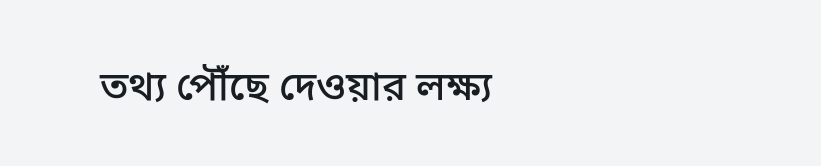তথ্য পৌঁছে দেওয়ার লক্ষ্য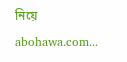নিয়ে abohawa.com...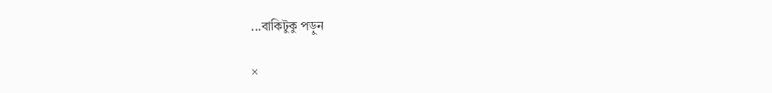...বাকিটুকু পড়ুন

×